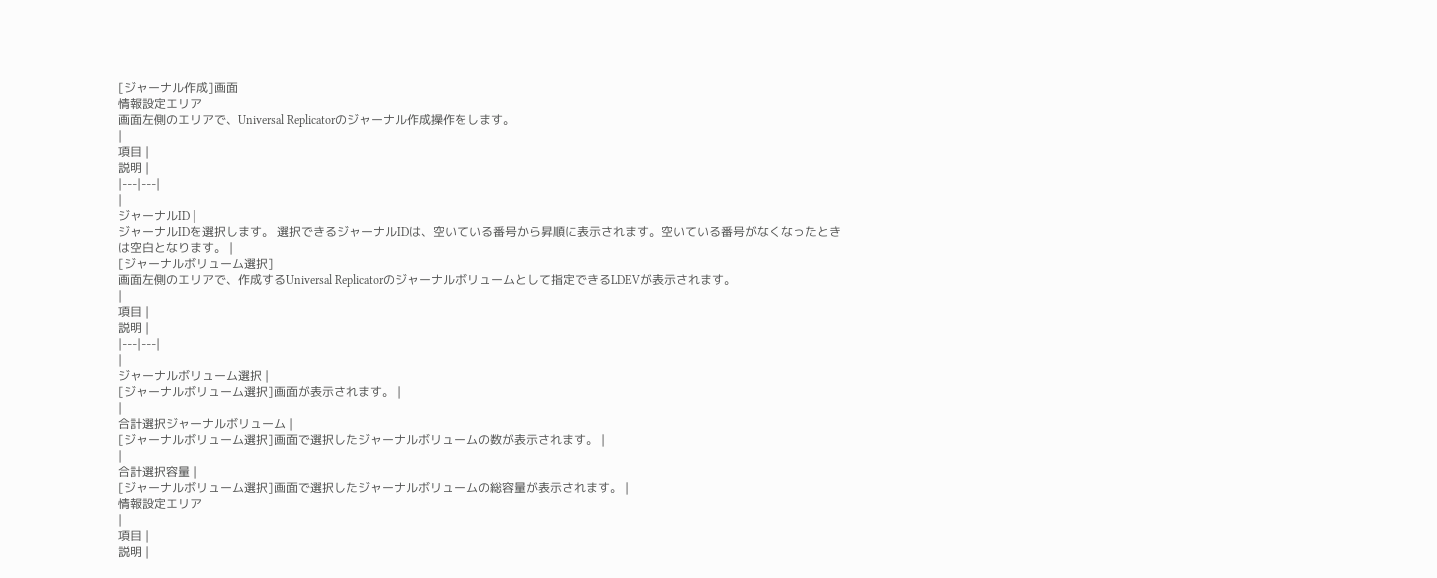[ジャーナル作成]画面
情報設定エリア
画面左側のエリアで、Universal Replicatorのジャーナル作成操作をします。
|
項目 |
説明 |
|---|---|
|
ジャーナルID |
ジャーナルIDを選択します。 選択できるジャーナルIDは、空いている番号から昇順に表示されます。空いている番号がなくなったときは空白となります。 |
[ジャーナルボリューム選択]
画面左側のエリアで、作成するUniversal Replicatorのジャーナルボリュームとして指定できるLDEVが表示されます。
|
項目 |
説明 |
|---|---|
|
ジャーナルボリューム選択 |
[ジャーナルボリューム選択]画面が表示されます。 |
|
合計選択ジャーナルボリューム |
[ジャーナルボリューム選択]画面で選択したジャーナルボリュームの数が表示されます。 |
|
合計選択容量 |
[ジャーナルボリューム選択]画面で選択したジャーナルボリュームの総容量が表示されます。 |
情報設定エリア
|
項目 |
説明 |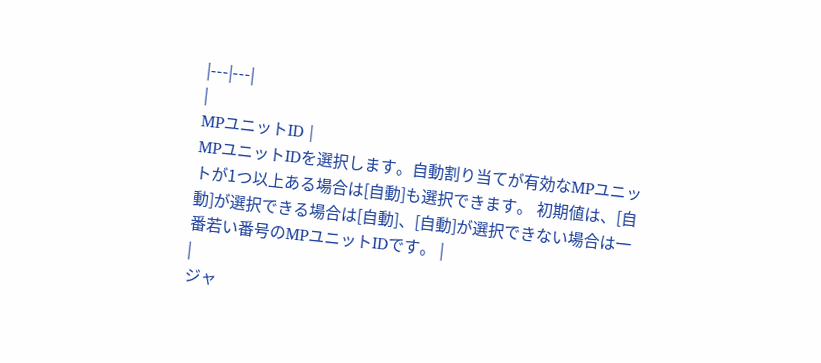|---|---|
|
MPユニットID |
MPユニットIDを選択します。自動割り当てが有効なMPユニットが1つ以上ある場合は[自動]も選択できます。 初期値は、[自動]が選択できる場合は[自動]、[自動]が選択できない場合は一番若い番号のMPユニットIDです。 |
|
ジャ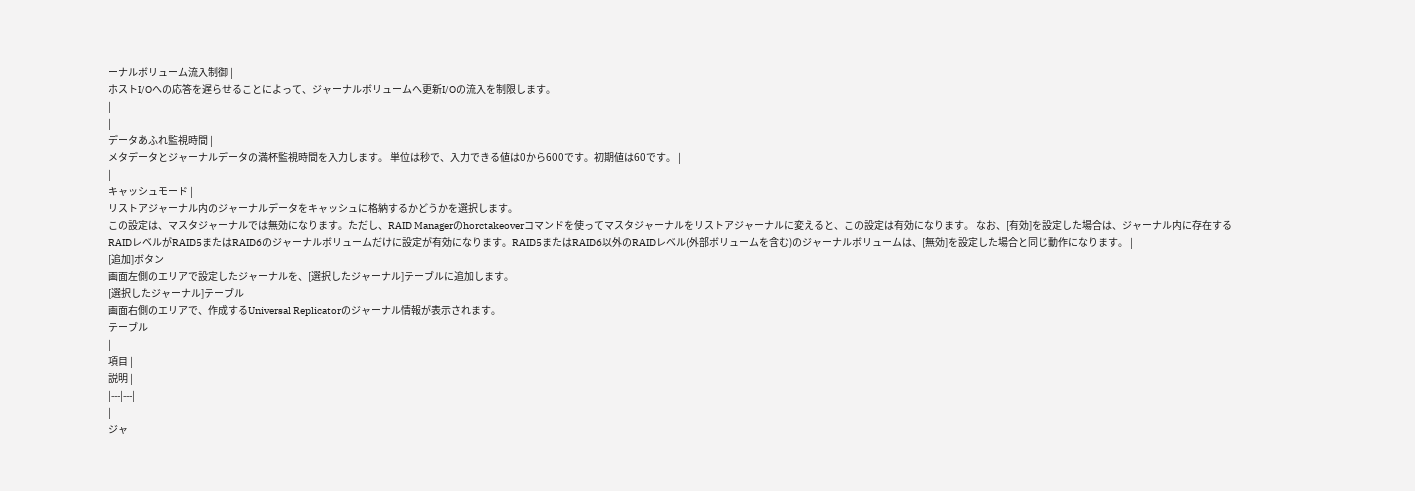ーナルボリューム流入制御 |
ホストI/Oへの応答を遅らせることによって、ジャーナルボリュームへ更新I/Oの流入を制限します。
|
|
データあふれ監視時間 |
メタデータとジャーナルデータの満杯監視時間を入力します。 単位は秒で、入力できる値は0から600です。初期値は60です。 |
|
キャッシュモード |
リストアジャーナル内のジャーナルデータをキャッシュに格納するかどうかを選択します。
この設定は、マスタジャーナルでは無効になります。ただし、RAID Managerのhorctakeoverコマンドを使ってマスタジャーナルをリストアジャーナルに変えると、この設定は有効になります。 なお、[有効]を設定した場合は、ジャーナル内に存在するRAIDレベルがRAID5またはRAID6のジャーナルボリュームだけに設定が有効になります。RAID5またはRAID6以外のRAIDレベル(外部ボリュームを含む)のジャーナルボリュームは、[無効]を設定した場合と同じ動作になります。 |
[追加]ボタン
画面左側のエリアで設定したジャーナルを、[選択したジャーナル]テーブルに追加します。
[選択したジャーナル]テーブル
画面右側のエリアで、作成するUniversal Replicatorのジャーナル情報が表示されます。
テーブル
|
項目 |
説明 |
|---|---|
|
ジャ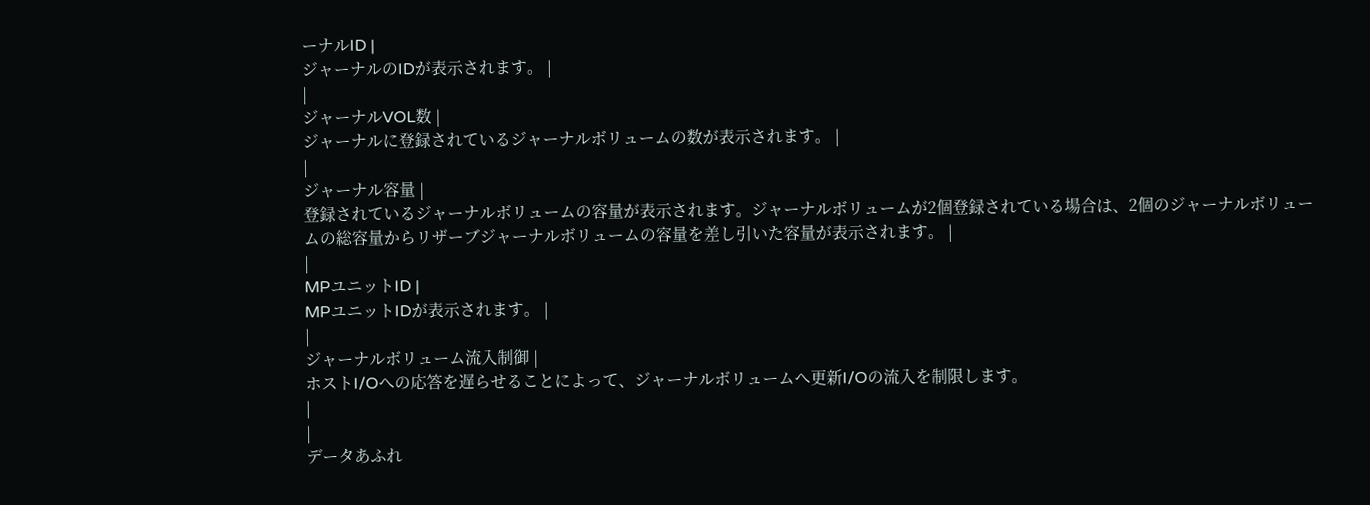ーナルID |
ジャーナルのIDが表示されます。 |
|
ジャーナルVOL数 |
ジャーナルに登録されているジャーナルボリュームの数が表示されます。 |
|
ジャーナル容量 |
登録されているジャーナルボリュームの容量が表示されます。ジャーナルボリュームが2個登録されている場合は、2個のジャーナルボリュームの総容量からリザーブジャーナルボリュームの容量を差し引いた容量が表示されます。 |
|
MPユニットID |
MPユニットIDが表示されます。 |
|
ジャーナルボリューム流入制御 |
ホストI/Oへの応答を遅らせることによって、ジャーナルボリュームへ更新I/Oの流入を制限します。
|
|
データあふれ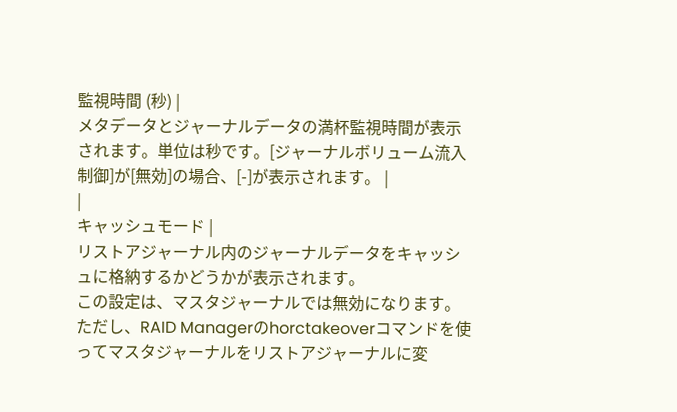監視時間 (秒) |
メタデータとジャーナルデータの満杯監視時間が表示されます。単位は秒です。[ジャーナルボリューム流入制御]が[無効]の場合、[-]が表示されます。 |
|
キャッシュモード |
リストアジャーナル内のジャーナルデータをキャッシュに格納するかどうかが表示されます。
この設定は、マスタジャーナルでは無効になります。ただし、RAID Managerのhorctakeoverコマンドを使ってマスタジャーナルをリストアジャーナルに変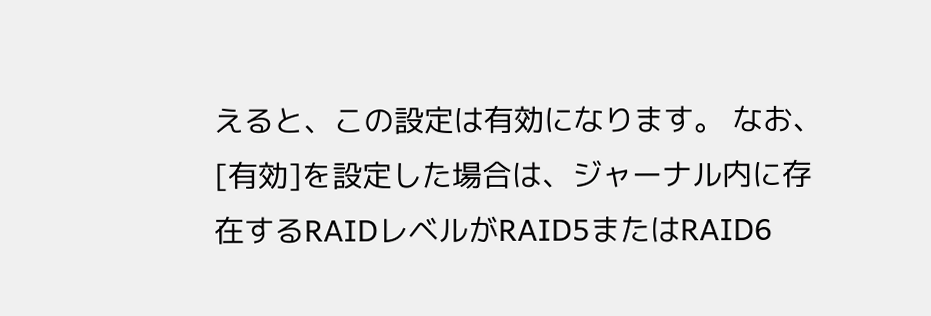えると、この設定は有効になります。 なお、[有効]を設定した場合は、ジャーナル内に存在するRAIDレベルがRAID5またはRAID6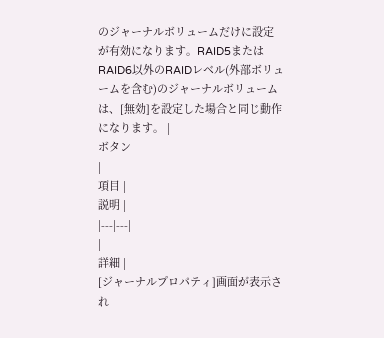のジャーナルボリュームだけに設定が有効になります。RAID5またはRAID6以外のRAIDレベル(外部ボリュームを含む)のジャーナルボリュームは、[無効]を設定した場合と同じ動作になります。 |
ボタン
|
項目 |
説明 |
|---|---|
|
詳細 |
[ジャーナルプロパティ]画面が表示され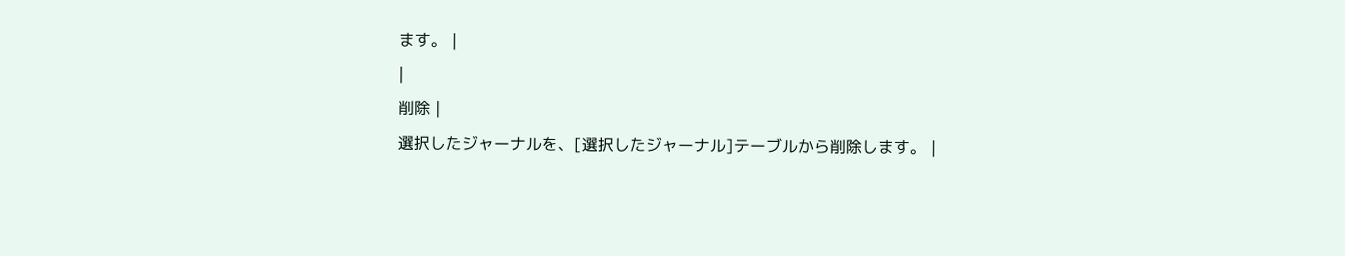ます。 |
|
削除 |
選択したジャーナルを、[選択したジャーナル]テーブルから削除します。 |